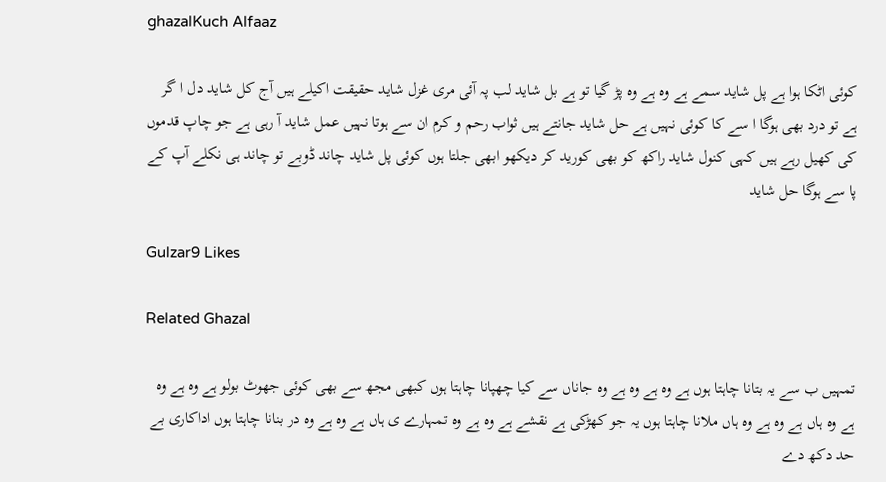ghazalKuch Alfaaz

کوئی اٹکا ہوا ہے پل شاید سمے ہے وہ ہے وہ پڑ گیا تو ہے بل شاید لب پہ آئی مری غزل شاید حقیقت اکیلے ہیں آج کل شاید دل ا گر ہے تو درد بھی ہوگا ا سے کا کوئی نہیں ہے حل شاید جانتے ہیں ثواب رحم و کرم ان سے ہوتا نہیں عمل شاید آ رہی ہے جو چاپ قدموں کی کھیل رہے ہیں کہی کنول شاید راکھ کو بھی کورید کر دیکھو ابھی جلتا ہوں کوئی پل شاید چاند ڈوبے تو چاند ہی نکلے آپ کے پا سے ہوگا حل شاید

Gulzar9 Likes

Related Ghazal

تمہیں ب سے یہ بتانا چاہتا ہوں ہے وہ ہے وہ ہے وہ جاناں سے کیا چھپانا چاہتا ہوں کبھی مجھ سے بھی کوئی جھوٹ بولو ہے وہ ہے وہ ہے وہ ہاں ہے وہ ہے وہ ہاں ملانا چاہتا ہوں یہ جو کھڑکی ہے نقشے ہے وہ ہے وہ تمہارے ی ہاں ہے وہ ہے وہ در بنانا چاہتا ہوں اداکاری بے حد دکھ دے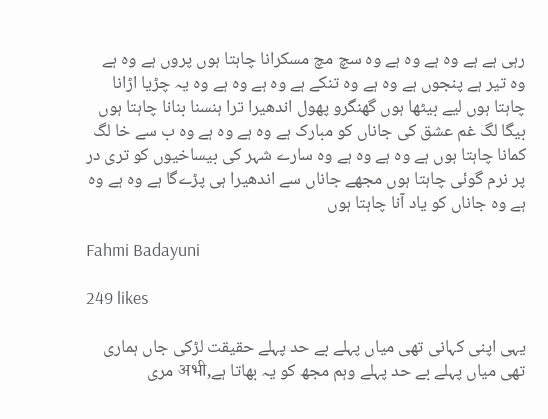رہی ہے ہے وہ ہے وہ ہے وہ سچ مچ مسکرانا چاہتا ہوں پروں ہے وہ ہے وہ تیر ہے پنجوں ہے وہ ہے وہ تنکے ہے وہ ہے وہ ہے وہ یہ چڑیا اڑانا چاہتا ہوں لیے بیٹھا ہوں گھنگرو پھول اندھیرا ترا ہنسنا بنانا چاہتا ہوں بیگا لگ غم عشق کی جاناں کو مبارک ہے وہ ہے وہ ہے وہ ب سے خا لگ کمانا چاہتا ہوں ہے وہ ہے وہ ہے وہ سارے شہر کی بیساخیوں کو تری در پر نرم گوئی چاہتا ہوں مجھے جاناں سے اندھیرا ہی پڑےگا ہے وہ ہے وہ ہے وہ جاناں کو یاد آنا چاہتا ہوں

Fahmi Badayuni

249 likes

یہی اپنی کہانی تھی میاں پہلے بے حد پہلے حقیقت لڑکی جاں ہماری تھی میاں پہلے بے حد پہلے وہم مجھ کو یہ بھاتا ہے,अभी مری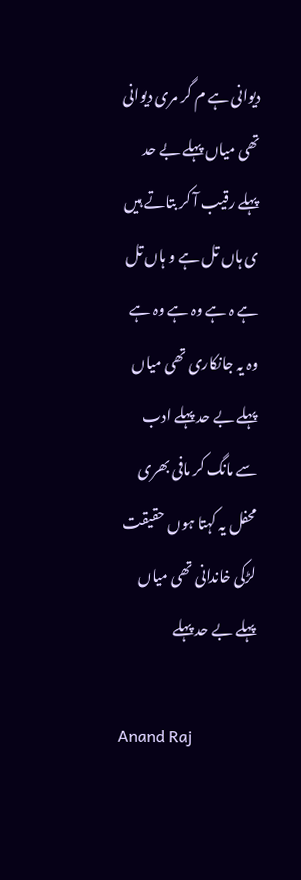دیوانی ہے م گر مری دیوانی تھی میاں پہلے بے حد پہلے رقیب آ کر بتاتے ہیں ی ہاں تل ہے و ہاں تل ہے ہ ہے وہ ہے وہ ہے وہ یہ جانکاری تھی میاں پہلے بے حد پہلے ادب سے مانگ کر مافی بھری محفل یہ کہتا ہوں حقیقت لڑکی خاندانی تھی میاں پہلے بے حد پہلے

Anand Raj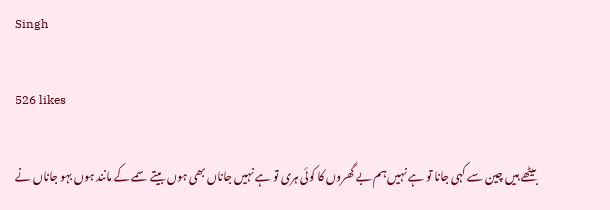Singh

526 likes

بیٹھے ہیں چین سے کہی جانا تو ہے نہیں ہم بے گھروں کا کوئی ہری تو ہے نہیں جاناں بھی ہوں بیتے سمے کے مانند ہوں بہو جاناں نے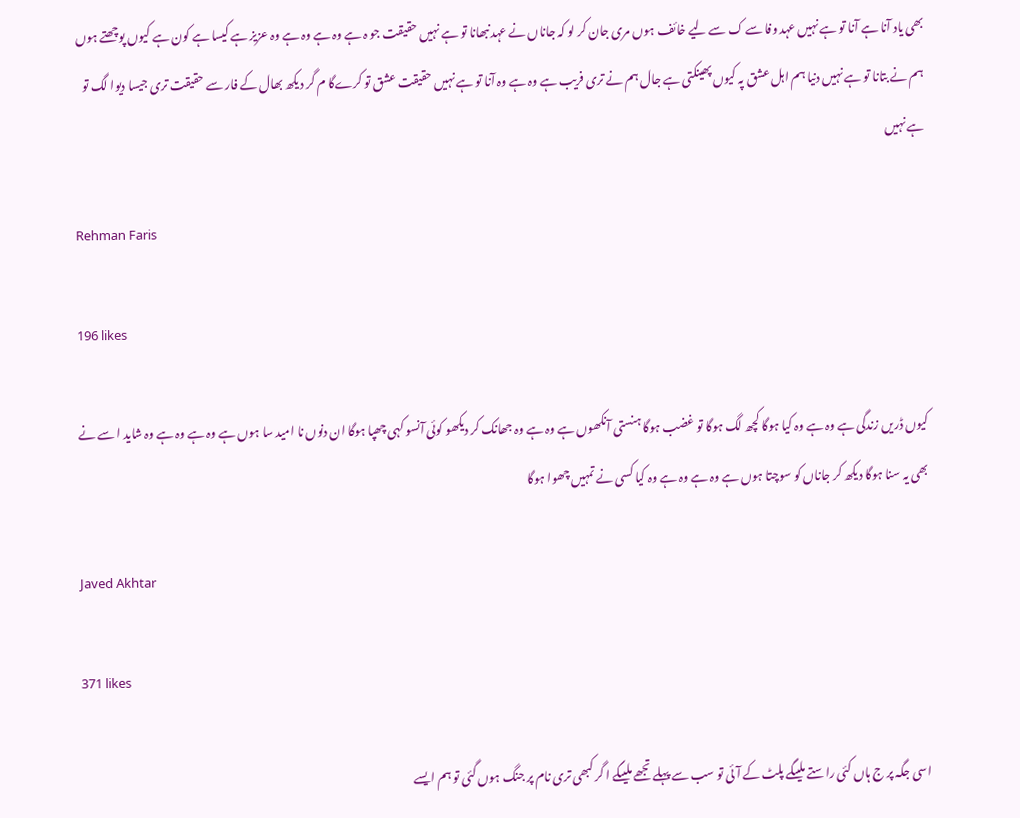بھی یاد آنا ہے آنا تو ہے نہیں عہد وفا سے ک سے لیے خائف ہوں مری جان کر لو کہ جاناں نے عہد نبھانا تو ہے نہیں حقیقت جو ہ ہے وہ ہے وہ ہے وہ عزیز ہے کیسا ہے کون ہے کیوں پوچھتے ہوں ہم نے بتانا تو ہے نہیں دنیا ہم اہل عشق پہ کیوں پھینکتی ہے جال ہم نے تری فریب ہے وہ ہے وہ آنا تو ہے نہیں حقیقت عشق تو کرےگا م گر دیکھ بھال کے فار سے حقیقت تری جیسا دیوا لگ تو ہے نہیں

Rehman Faris

196 likes

کیوں ڈریں زندگی ہے وہ ہے وہ کیا ہوگا کچھ لگ ہوگا تو غضب ہوگا ہنستی آنکھوں ہے وہ ہے وہ جھانک کر دیکھو کوئی آنسو کہی چھپا ہوگا ان دنوں نا امید سا ہوں ہے وہ ہے وہ ہے وہ شاید ا سے نے بھی یہ سنا ہوگا دیکھ کر جاناں کو سوچتا ہوں ہے وہ ہے وہ ہے وہ کیا کسی نے تمہیں چھوا ہوگا

Javed Akhtar

371 likes

اسی جگہ پر ج ہاں کئی راستے ملیںگے پلٹ کے آئی تو سب سے پہلے تجھے ملیںگے ا گر کبھی تری نام پر جنگ ہوں گئی تو ہم ایسے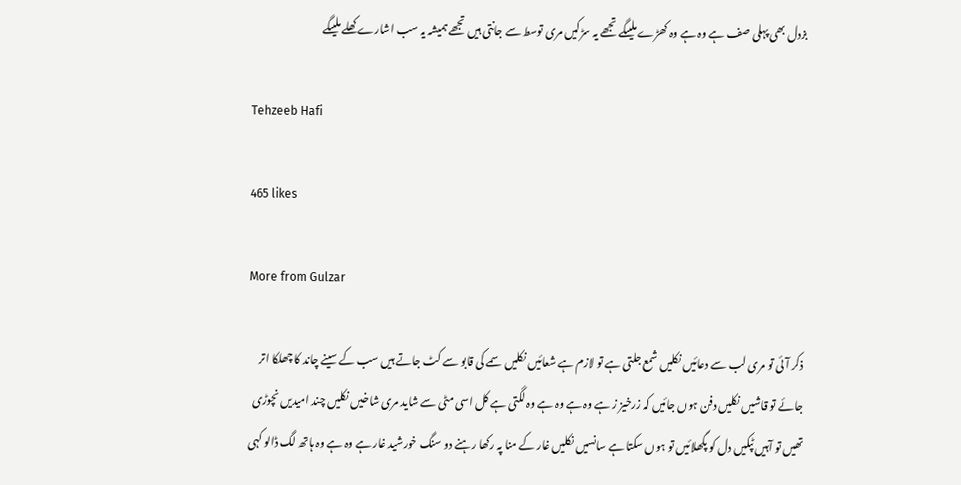بزدل بھی پہلی صف ہے وہ ہے وہ کھڑے ملیںگے تجھے یہ سڑکیں مری توسط سے جانتی ہیں تجھے ہمیشہ یہ سب اشارے کھلے ملیںگے

Tehzeeb Hafi

465 likes

More from Gulzar

ذکر آئی تو مری لب سے دعائیں نکلیں شمع جلتی ہے تو لازم ہے شعائیں نکلیں سمے کی قابو سے کٹ جاتے ہیں سب کے سینے چاند کا چھلکا اتر جائے تو قاشیں نکلیں دفن ہوں جائیں کہ زرخیز ز ہے وہ ہے وہ ہے وہ لگتی ہے کل اسی مٹی سے شاید مری شاخیں نکلیں چند امیدیں نچوڑی تھیں تو آہیں ٹپکیں دل کو پگھلائیں تو ہوں سکتا ہے سانسیں نکلیں غار کے منا پہ رکھا رہنے دو سنگ خورشید غار ہے وہ ہے وہ ہاتھ لگ ڈالو کہی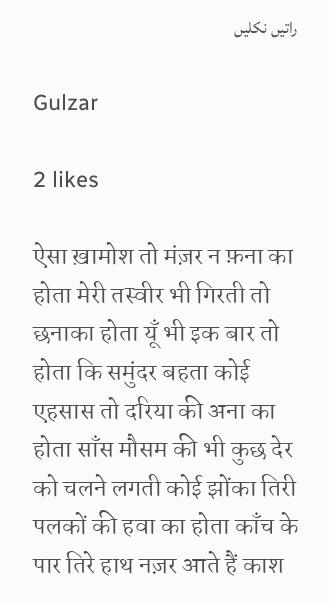راتیں نکلیں

Gulzar

2 likes

ऐसा ख़ामोश तो मंज़र न फ़ना का होता मेरी तस्वीर भी गिरती तो छनाका होता यूँ भी इक बार तो होता कि समुंदर बहता कोई एहसास तो दरिया की अना का होता साँस मौसम की भी कुछ देर को चलने लगती कोई झोंका तिरी पलकों की हवा का होता काँच के पार तिरे हाथ नज़र आते हैं काश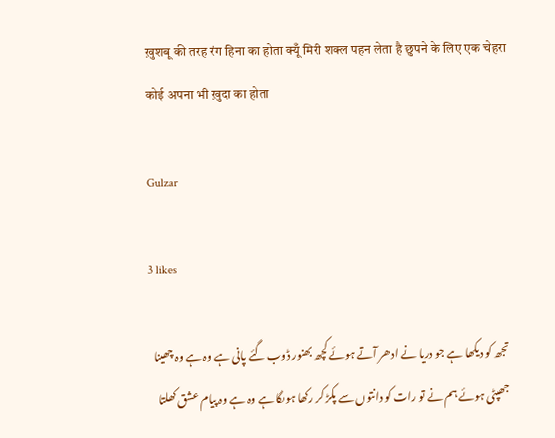ख़ुशबू की तरह रंग हिना का होता क्यूँ मिरी शक्ल पहन लेता है छुपने के लिए एक चेहरा कोई अपना भी ख़ुदा का होता

Gulzar

3 likes

تجھ کو دیکھا ہے جو دریا نے ادھر آتے ہوئے کچھ بھنور ڈوب گئے پانی ہے وہ ہے وہ چھینا جھپٹی ہوئے ہم نے تو رات کو دانتوں سے پکڑ کر رکھا ہوںگا ہے وہ ہے وہ پیام عشق کھلتا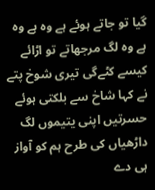گیا تو جاتے ہوئے ہے وہ ہے وہ ہے وہ لگ مرجھاتے تو اڑائے کیسے کٹےگی تیری شوخ پتے نے کہا شاخ سے بلکتی ہوئے حسرتیں اپنی یتیموں لگ داڑھیاں کی طرح ہم کو آواز ہی دے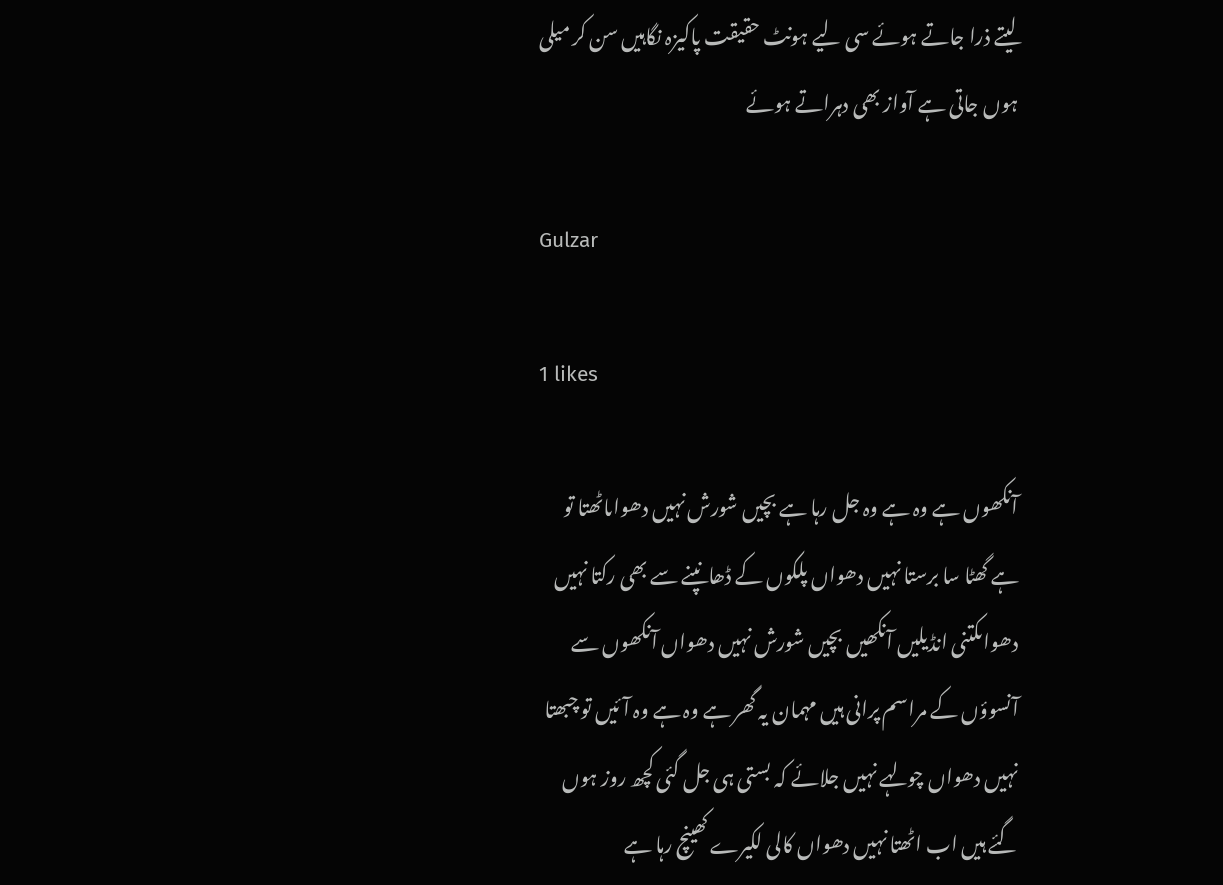لیتے ذرا جاتے ہوئے سی لیے ہونٹ حقیقت پاکیزہ نگاہیں سن کر میلی ہوں جاتی ہے آواز بھی دہراتے ہوئے

Gulzar

1 likes

آنکھوں ہے وہ ہے وہ جل رہا ہے بچیں شورش نہیں دھواںاٹھتا تو ہے گھٹا سا برستا نہیں دھواں پلکوں کے ڈھانپنے سے بھی رکتا نہیں دھواںکتنی انڈیلیں آنکھیں بچیں شورش نہیں دھواں آنکھوں سے آنسوؤں کے مراسم پرانی ہیں مہمان یہ گھر ہے وہ ہے وہ آئیں تو چبھتا نہیں دھواں چولہے نہیں جلائے کہ بستی ہی جل گئی کچھ روز ہوں گئے ہیں اب اٹھتا نہیں دھواں کالی لکیرے کھینچ رہا ہے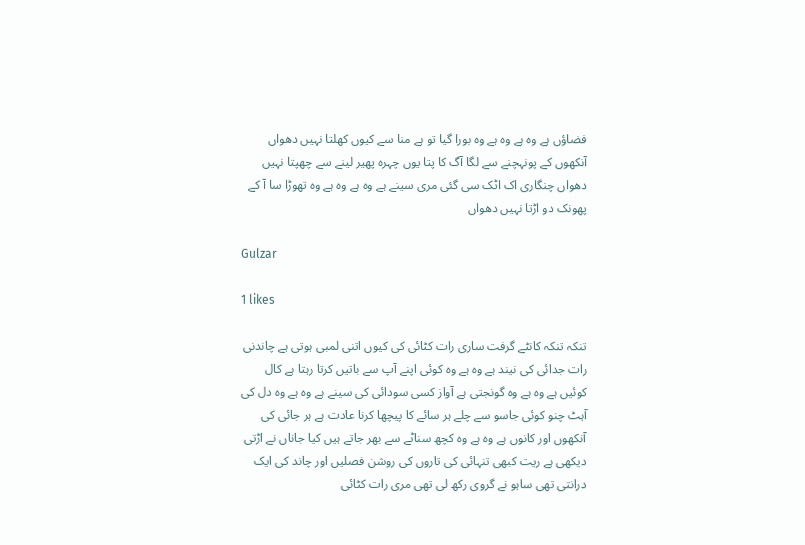فضاؤں ہے وہ ہے وہ ہے وہ بورا گیا تو ہے منا سے کیوں کھلتا نہیں دھواں آنکھوں کے پونہچنے سے لگا آگ کا پتا یوں چہرہ پھیر لینے سے چھپتا نہیں دھواں چنگاری اک اٹک سی گئی مری سینے ہے وہ ہے وہ ہے وہ تھوڑا سا آ کے پھونک دو اڑتا نہیں دھواں

Gulzar

1 likes

تنکہ تنکہ کانٹے گرفت ساری رات کٹائی کی کیوں اتنی لمبی ہوتی ہے چاندنی رات جدائی کی نیند ہے وہ ہے وہ کوئی اپنے آپ سے باتیں کرتا رہتا ہے کال کوئیں ہے وہ ہے وہ گونجتی ہے آواز کسی سودائی کی سینے ہے وہ ہے وہ دل کی آہٹ چنو کوئی جاسو سے چلے ہر سائے کا پیچھا کرنا عادت ہے ہر جائی کی آنکھوں اور کانوں ہے وہ ہے وہ کچھ سناٹے سے بھر جاتے ہیں کیا جاناں نے اڑتی دیکھی ہے ریت کبھی تنہائی کی تاروں کی روشن فصلیں اور چاند کی ایک درانتی تھی ساہو نے گروی رکھ لی تھی مری رات کٹائی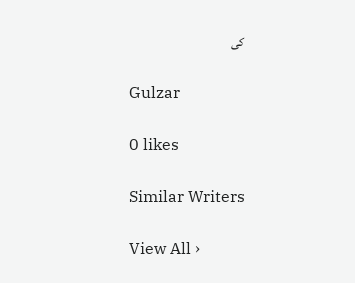کی

Gulzar

0 likes

Similar Writers

View All ›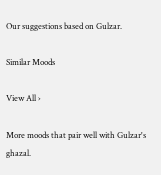Our suggestions based on Gulzar.

Similar Moods

View All ›

More moods that pair well with Gulzar's ghazal.